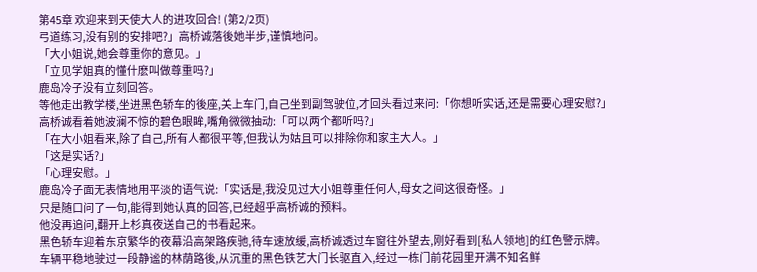第45章 欢迎来到天使大人的进攻回合! (第2/2页)
弓道练习,没有别的安排吧?」高桥诚落後她半步,谨慎地问。
「大小姐说,她会尊重你的意见。」
「立见学姐真的懂什麽叫做尊重吗?」
鹿岛冷子没有立刻回答。
等他走出教学楼,坐进黑色轿车的後座,关上车门,自己坐到副驾驶位,才回头看过来问:「你想听实话,还是需要心理安慰?」
高桥诚看着她波澜不惊的碧色眼眸,嘴角微微抽动:「可以两个都听吗?」
「在大小姐看来,除了自己,所有人都很平等,但我认为姑且可以排除你和家主大人。」
「这是实话?」
「心理安慰。」
鹿岛冷子面无表情地用平淡的语气说:「实话是,我没见过大小姐尊重任何人,母女之间这很奇怪。」
只是随口问了一句,能得到她认真的回答,已经超乎高桥诚的预料。
他没再追问,翻开上杉真夜送自己的书看起来。
黑色轿车迎着东京繁华的夜幕沿高架路疾驰,待车速放缓,高桥诚透过车窗往外望去,刚好看到[私人领地]的红色警示牌。
车辆平稳地驶过一段静谧的林荫路後,从沉重的黑色铁艺大门长驱直入,经过一栋门前花园里开满不知名鲜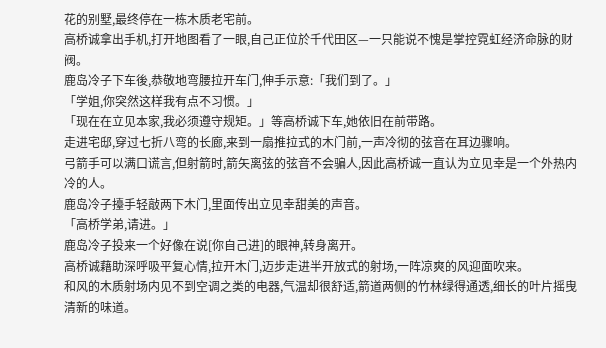花的别墅,最终停在一栋木质老宅前。
高桥诚拿出手机,打开地图看了一眼,自己正位於千代田区—一只能说不愧是掌控霓虹经济命脉的财阀。
鹿岛冷子下车後,恭敬地弯腰拉开车门,伸手示意:「我们到了。」
「学姐,你突然这样我有点不习惯。」
「现在在立见本家,我必须遵守规矩。」等高桥诚下车,她依旧在前带路。
走进宅邸,穿过七折八弯的长廊,来到一扇推拉式的木门前,一声冷彻的弦音在耳边骤响。
弓箭手可以满口谎言,但射箭时,箭矢离弦的弦音不会骗人,因此高桥诚一直认为立见幸是一个外热内冷的人。
鹿岛冷子擡手轻敲两下木门,里面传出立见幸甜美的声音。
「高桥学弟,请进。」
鹿岛冷子投来一个好像在说[你自己进]的眼神,转身离开。
高桥诚藉助深呼吸平复心情,拉开木门,迈步走进半开放式的射场,一阵凉爽的风迎面吹来。
和风的木质射场内见不到空调之类的电器,气温却很舒适,箭道两侧的竹林绿得通透,细长的叶片摇曳清新的味道。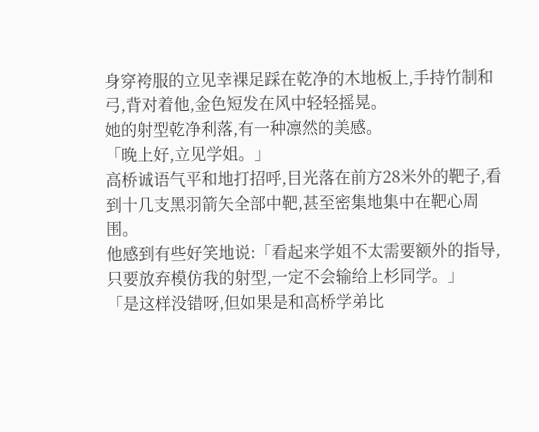身穿袴服的立见幸裸足踩在乾净的木地板上,手持竹制和弓,背对着他,金色短发在风中轻轻摇晃。
她的射型乾净利落,有一种凛然的美感。
「晚上好,立见学姐。」
高桥诚语气平和地打招呼,目光落在前方28米外的靶子,看到十几支黑羽箭矢全部中靶,甚至密集地集中在靶心周围。
他感到有些好笑地说:「看起来学姐不太需要额外的指导,只要放弃模仿我的射型,一定不会输给上杉同学。」
「是这样没错呀,但如果是和高桥学弟比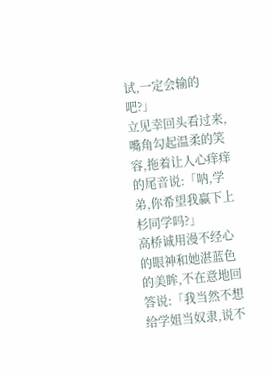试,一定会输的吧?」
立见幸回头看过来,嘴角勾起温柔的笑容,拖着让人心痒痒的尾音说:「呐,学弟,你希望我赢下上杉同学吗?」
高桥诚用漫不经心的眼神和她湛蓝色的美眸,不在意地回答说:「我当然不想给学姐当奴隶,说不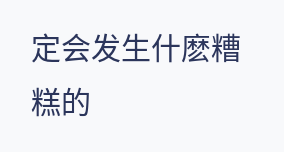定会发生什麽糟糕的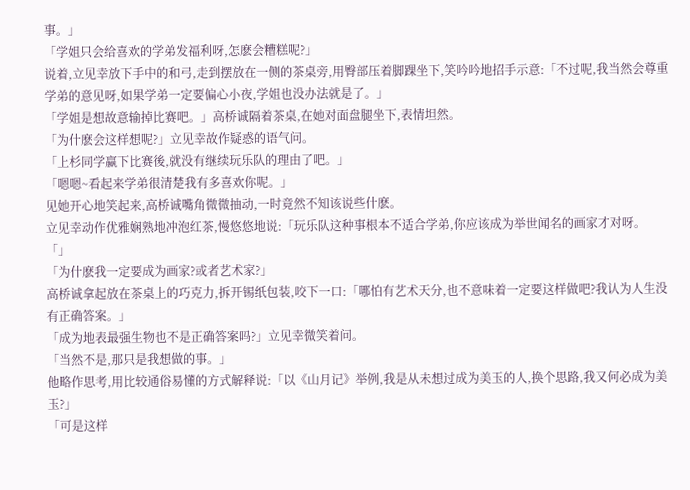事。」
「学姐只会给喜欢的学弟发福利呀,怎麽会糟糕呢?」
说着,立见幸放下手中的和弓,走到摆放在一侧的茶桌旁,用臀部压着脚踝坐下,笑吟吟地招手示意:「不过呢,我当然会尊重学弟的意见呀,如果学弟一定要偏心小夜,学姐也没办法就是了。」
「学姐是想故意输掉比赛吧。」高桥诚隔着茶桌,在她对面盘腿坐下,表情坦然。
「为什麽会这样想呢?」立见幸故作疑惑的语气问。
「上杉同学赢下比赛後,就没有继续玩乐队的理由了吧。」
「嗯嗯~看起来学弟很清楚我有多喜欢你呢。」
见她开心地笑起来,高桥诚嘴角微微抽动,一时竟然不知该说些什麽。
立见幸动作优雅娴熟地冲泡红茶,慢悠悠地说:「玩乐队这种事根本不适合学弟,你应该成为举世闻名的画家才对呀。
「」
「为什麽我一定要成为画家?或者艺术家?」
高桥诚拿起放在茶桌上的巧克力,拆开锡纸包装,咬下一口:「哪怕有艺术天分,也不意味着一定要这样做吧?我认为人生没有正确答案。」
「成为地表最强生物也不是正确答案吗?」立见幸微笑着问。
「当然不是,那只是我想做的事。」
他略作思考,用比较通俗易懂的方式解释说:「以《山月记》举例,我是从未想过成为美玉的人,换个思路,我又何必成为美玉?」
「可是这样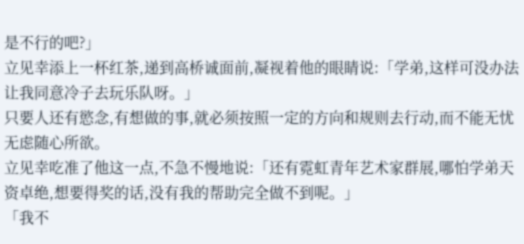是不行的吧?」
立见幸添上一杯红茶,递到高桥诚面前,凝视着他的眼睛说:「学弟,这样可没办法让我同意冷子去玩乐队呀。」
只要人还有慾念,有想做的事,就必须按照一定的方向和规则去行动,而不能无忧无虑随心所欲。
立见幸吃准了他这一点,不急不慢地说:「还有霓虹青年艺术家群展,哪怕学弟天资卓绝,想要得奖的话,没有我的帮助完全做不到呢。」
「我不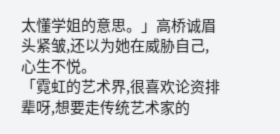太懂学姐的意思。」高桥诚眉头紧皱,还以为她在威胁自己,心生不悦。
「霓虹的艺术界,很喜欢论资排辈呀,想要走传统艺术家的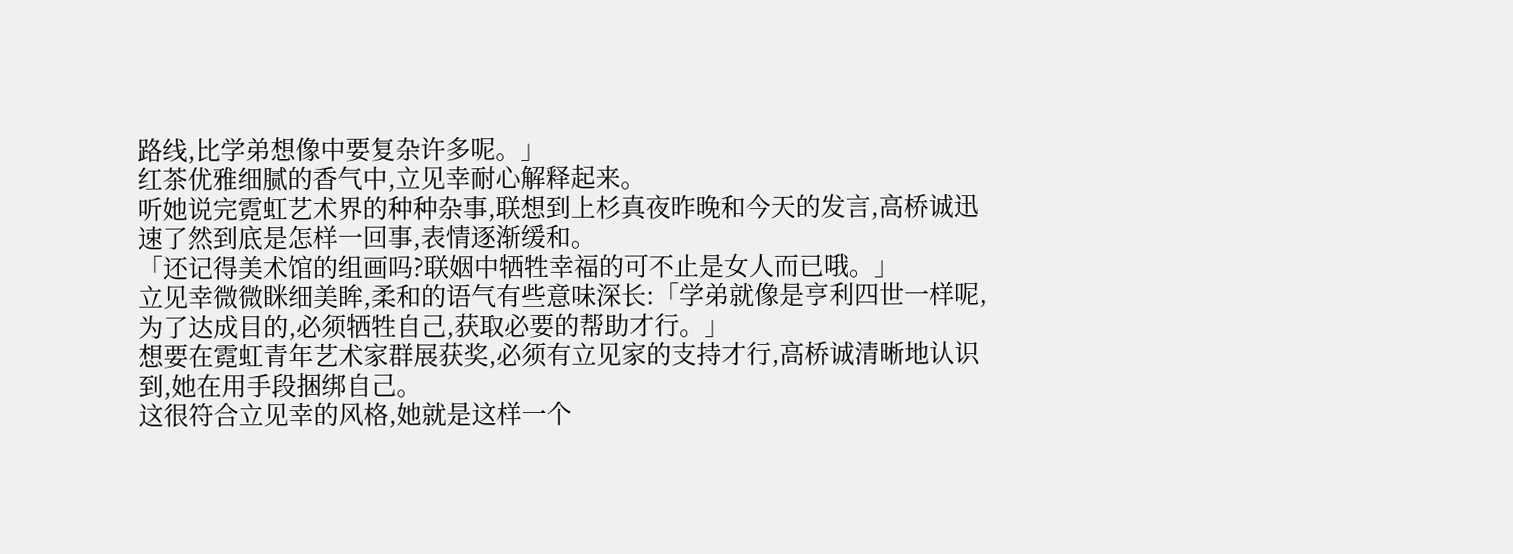路线,比学弟想像中要复杂许多呢。」
红茶优雅细腻的香气中,立见幸耐心解释起来。
听她说完霓虹艺术界的种种杂事,联想到上杉真夜昨晚和今天的发言,高桥诚迅速了然到底是怎样一回事,表情逐渐缓和。
「还记得美术馆的组画吗?联姻中牺牲幸福的可不止是女人而已哦。」
立见幸微微眯细美眸,柔和的语气有些意味深长:「学弟就像是亨利四世一样呢,为了达成目的,必须牺牲自己,获取必要的帮助才行。」
想要在霓虹青年艺术家群展获奖,必须有立见家的支持才行,高桥诚清晰地认识到,她在用手段捆绑自己。
这很符合立见幸的风格,她就是这样一个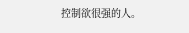控制欲很强的人。